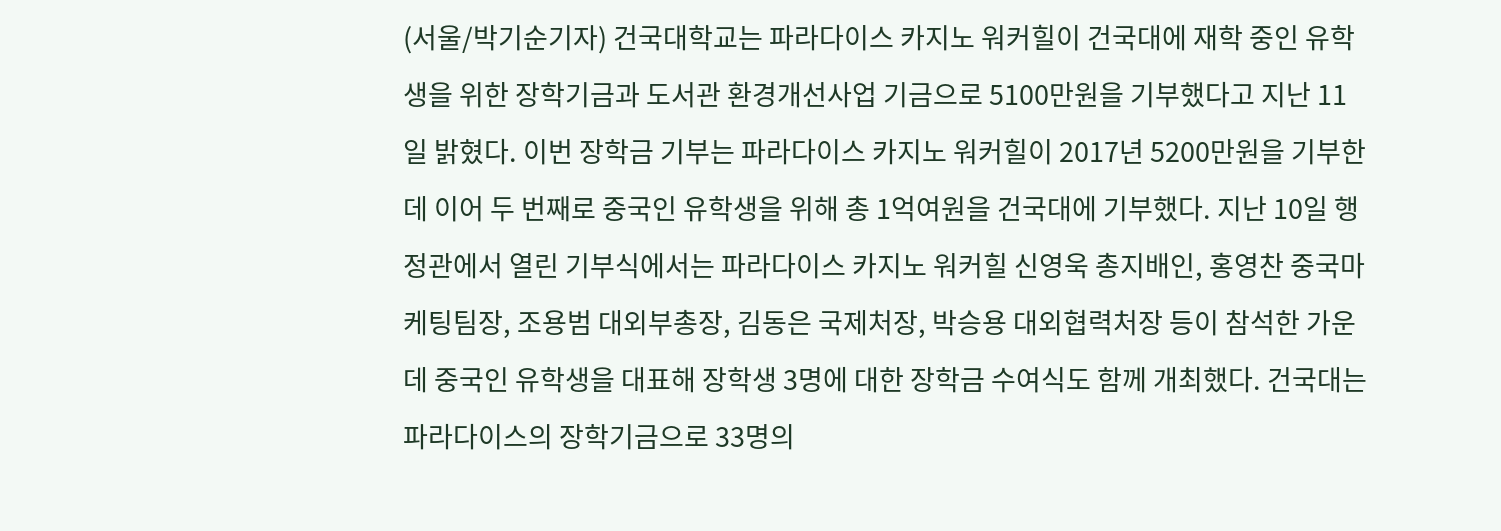(서울/박기순기자) 건국대학교는 파라다이스 카지노 워커힐이 건국대에 재학 중인 유학생을 위한 장학기금과 도서관 환경개선사업 기금으로 5100만원을 기부했다고 지난 11일 밝혔다. 이번 장학금 기부는 파라다이스 카지노 워커힐이 2017년 5200만원을 기부한 데 이어 두 번째로 중국인 유학생을 위해 총 1억여원을 건국대에 기부했다. 지난 10일 행정관에서 열린 기부식에서는 파라다이스 카지노 워커힐 신영욱 총지배인, 홍영찬 중국마케팅팀장, 조용범 대외부총장, 김동은 국제처장, 박승용 대외협력처장 등이 참석한 가운데 중국인 유학생을 대표해 장학생 3명에 대한 장학금 수여식도 함께 개최했다. 건국대는 파라다이스의 장학기금으로 33명의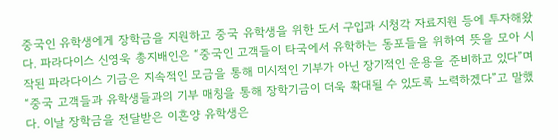중국인 유학생에게 장학금을 지원하고 중국 유학생을 위한 도서 구입과 시청각 자료지원 등에 투자해왔다. 파라다이스 신영욱 총지배인은 “중국인 고객들이 타국에서 유학하는 동포들을 위하여 뜻을 모아 시작된 파라다이스 기금은 지속적인 모금을 통해 미시적인 기부가 아닌 장기적인 운용을 준비하고 있다”며 “중국 고객들과 유학생들과의 기부 매칭을 통해 장학기금이 더욱 확대될 수 있도록 노력하겠다”고 말했다. 이날 장학금을 전달받은 이흔양 유학생은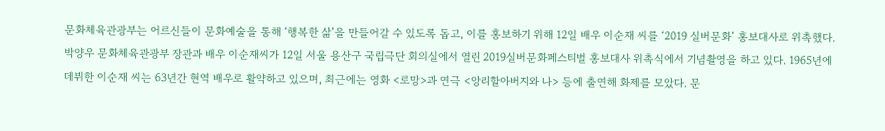문화체육관광부는 어르신들이 문화예술을 통해 ‘행복한 삶’을 만들어갈 수 있도록 돕고, 이를 홍보하기 위해 12일 배우 이순재 씨를 ‘2019 실버문화’ 홍보대사로 위촉했다. 박양우 문화체육관광부 장관과 배우 이순재씨가 12일 서울 용산구 국립극단 회의실에서 열린 2019실버문화페스티벌 홍보대사 위촉식에서 기념촬영을 하고 있다. 1965년에 데뷔한 이순재 씨는 63년간 현역 배우로 활약하고 있으며, 최근에는 영화 <로망>과 연극 <앙리할아버지와 나> 등에 출연해 화제를 모았다. 문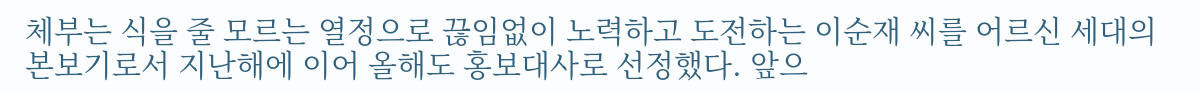체부는 식을 줄 모르는 열정으로 끊임없이 노력하고 도전하는 이순재 씨를 어르신 세대의 본보기로서 지난해에 이어 올해도 홍보대사로 선정했다. 앞으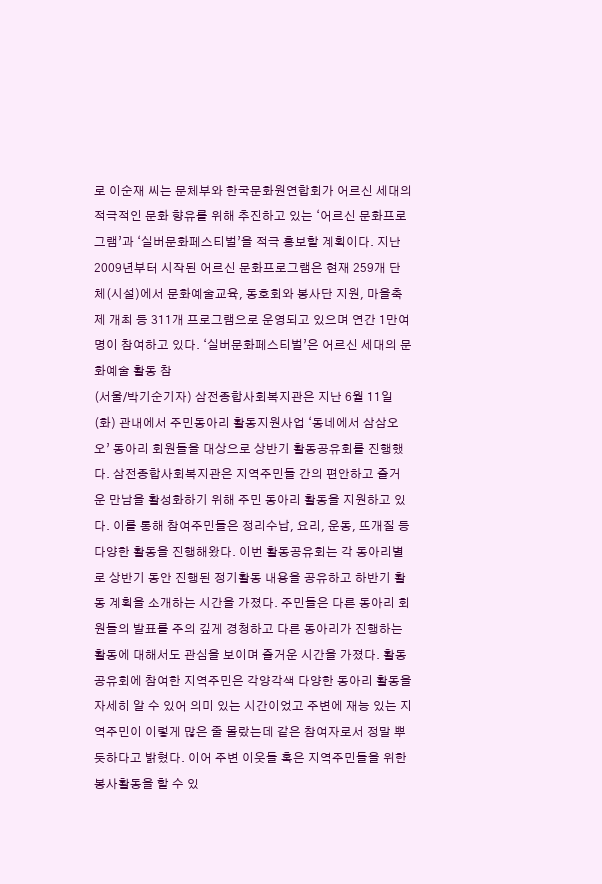로 이순재 씨는 문체부와 한국문화원연합회가 어르신 세대의 적극적인 문화 향유를 위해 추진하고 있는 ‘어르신 문화프로그램’과 ‘실버문화페스티벌’을 적극 홍보할 계획이다. 지난 2009년부터 시작된 어르신 문화프로그램은 현재 259개 단체(시설)에서 문화예술교육, 동호회와 봉사단 지원, 마을축제 개최 등 311개 프로그램으로 운영되고 있으며 연간 1만여 명이 참여하고 있다. ‘실버문화페스티벌’은 어르신 세대의 문화예술 활동 참
(서울/박기순기자) 삼전종합사회복지관은 지난 6월 11일(화) 관내에서 주민동아리 활동지원사업 ‘동네에서 삼삼오오’ 동아리 회원들을 대상으로 상반기 활동공유회를 진행했다. 삼전종합사회복지관은 지역주민들 간의 편안하고 즐거운 만남을 활성화하기 위해 주민 동아리 활동을 지원하고 있다. 이를 통해 참여주민들은 정리수납, 요리, 운동, 뜨개질 등 다양한 활동을 진행해왔다. 이번 활동공유회는 각 동아리별로 상반기 동안 진행된 정기활동 내용을 공유하고 하반기 활동 계획을 소개하는 시간을 가졌다. 주민들은 다른 동아리 회원들의 발표를 주의 깊게 경청하고 다른 동아리가 진행하는 활동에 대해서도 관심을 보이며 즐거운 시간을 가졌다. 활동공유회에 참여한 지역주민은 각양각색 다양한 동아리 활동을 자세히 알 수 있어 의미 있는 시간이었고 주변에 재능 있는 지역주민이 이렇게 많은 줄 몰랐는데 같은 참여자로서 정말 뿌듯하다고 밝혔다. 이어 주변 이웃들 혹은 지역주민들을 위한 봉사활동을 할 수 있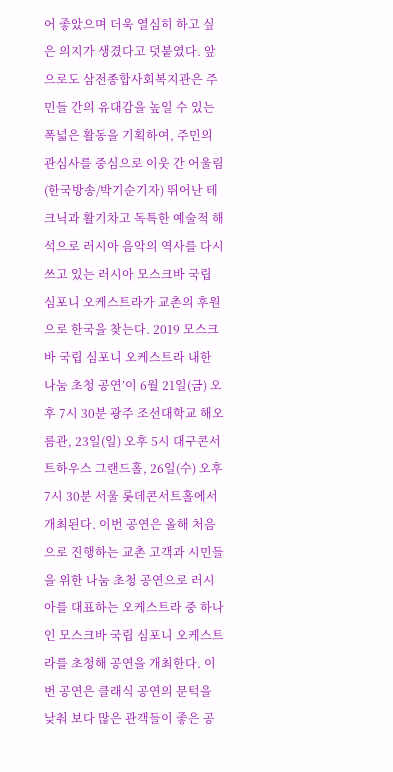어 좋았으며 더욱 열심히 하고 싶은 의지가 생겼다고 덧붙였다. 앞으로도 삼전종합사회복지관은 주민들 간의 유대감을 높일 수 있는 폭넓은 활동을 기획하여, 주민의 관심사를 중심으로 이웃 간 어울림
(한국방송/박기순기자) 뛰어난 테크닉과 활기차고 독특한 예술적 해석으로 러시아 음악의 역사를 다시 쓰고 있는 러시아 모스크바 국립 심포니 오케스트라가 교촌의 후원으로 한국을 찾는다. 2019 모스크바 국립 심포니 오케스트라 내한 나눔 초청 공연’이 6월 21일(금) 오후 7시 30분 광주 조선대학교 해오름관, 23일(일) 오후 5시 대구콘서트하우스 그랜드홀, 26일(수) 오후 7시 30분 서울 롯데콘서트홀에서 개최된다. 이번 공연은 올해 처음으로 진행하는 교촌 고객과 시민들을 위한 나눔 초청 공연으로 러시아를 대표하는 오케스트라 중 하나인 모스크바 국립 심포니 오케스트라를 초청해 공연을 개최한다. 이번 공연은 클래식 공연의 문턱을 낮춰 보다 많은 관객들이 좋은 공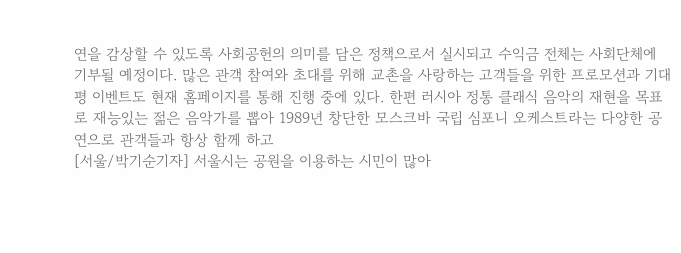연을 감상할 수 있도록 사회공헌의 의미를 담은 정책으로서 실시되고 수익금 전체는 사회단체에 기부될 예정이다. 많은 관객 참여와 초대를 위해 교촌을 사랑하는 고객들을 위한 프로모션과 기대평 이벤트도 현재 홈페이지를 통해 진행 중에 있다. 한편 러시아 정통 클래식 음악의 재현을 목표로 재능있는 젊은 음악가를 뽑아 1989년 창단한 모스크바 국립 심포니 오케스트라는 다양한 공연으로 관객들과 항상 함께 하고
[서울/박기순기자] 서울시는 공원을 이용하는 시민이 많아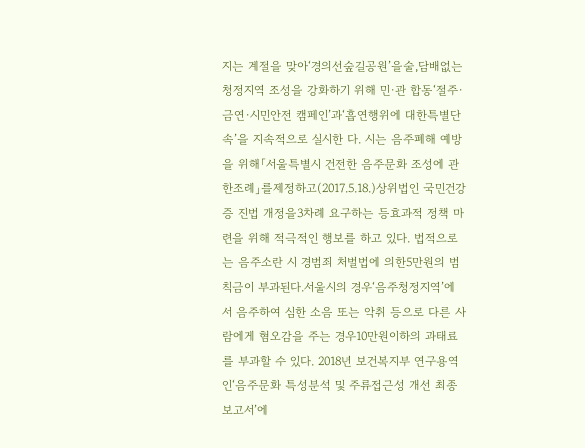지는 계절을 맞아‘경의선숲길공원’을술,담배없는 청정지역 조성을 강화하기 위해 민·관 합동‘절주·금연·시민안전 캠페인’과‘흡연행위에 대한특별단속’을 지속적으로 실시한 다. 시는 음주폐해 예방을 위해「서울특별시 건전한 음주문화 조성에 관한조례」를제정하고(2017.5.18.)상위법인 국민건강증 진법 개정을3차례 요구하는 등효과적 정책 마련을 위해 적극적인 행보를 하고 있다. 법적으로는 음주소란 시 경범죄 처벌법에 의한5만원의 범칙금이 부과된다.서울시의 경우‘음주청정지역’에 서 음주하여 심한 소음 또는 악취 등으로 다른 사람에게 혐오감을 주는 경우10만원이하의 과태료를 부과할 수 있다. 2018년 보건복지부 연구용역인‘음주문화 특성분석 및 주류접근성 개선 최종보고서’에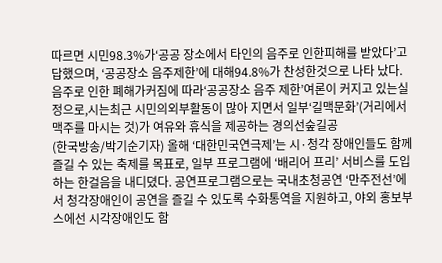따르면 시민98.3%가‘공공 장소에서 타인의 음주로 인한피해를 받았다’고 답했으며, ‘공공장소 음주제한’에 대해94.8%가 찬성한것으로 나타 났다. 음주로 인한 폐해가커짐에 따라‘공공장소 음주 제한’여론이 커지고 있는실정으로,시는최근 시민의외부활동이 많아 지면서 일부‘길맥문화’(거리에서 맥주를 마시는 것)가 여유와 휴식을 제공하는 경의선숲길공
(한국방송/박기순기자) 올해 ‘대한민국연극제’는 시·청각 장애인들도 함께 즐길 수 있는 축제를 목표로, 일부 프로그램에 ‘배리어 프리’ 서비스를 도입하는 한걸음을 내디뎠다. 공연프로그램으로는 국내초청공연 ‘만주전선’에서 청각장애인이 공연을 즐길 수 있도록 수화통역을 지원하고, 야외 홍보부스에선 시각장애인도 함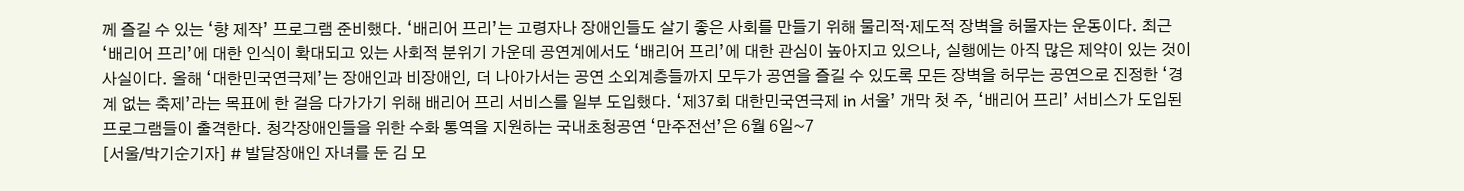께 즐길 수 있는 ‘향 제작’ 프로그램 준비했다. ‘배리어 프리’는 고령자나 장애인들도 살기 좋은 사회를 만들기 위해 물리적·제도적 장벽을 허물자는 운동이다. 최근 ‘배리어 프리’에 대한 인식이 확대되고 있는 사회적 분위기 가운데 공연계에서도 ‘배리어 프리’에 대한 관심이 높아지고 있으나, 실행에는 아직 많은 제약이 있는 것이 사실이다. 올해 ‘대한민국연극제’는 장애인과 비장애인, 더 나아가서는 공연 소외계층들까지 모두가 공연을 즐길 수 있도록 모든 장벽을 허무는 공연으로 진정한 ‘경계 없는 축제’라는 목표에 한 걸음 다가가기 위해 배리어 프리 서비스를 일부 도입했다. ‘제37회 대한민국연극제 in 서울’ 개막 첫 주, ‘배리어 프리’ 서비스가 도입된 프로그램들이 출격한다. 청각장애인들을 위한 수화 통역을 지원하는 국내초청공연 ‘만주전선’은 6월 6일~7
[서울/박기순기자] # 발달장애인 자녀를 둔 김 모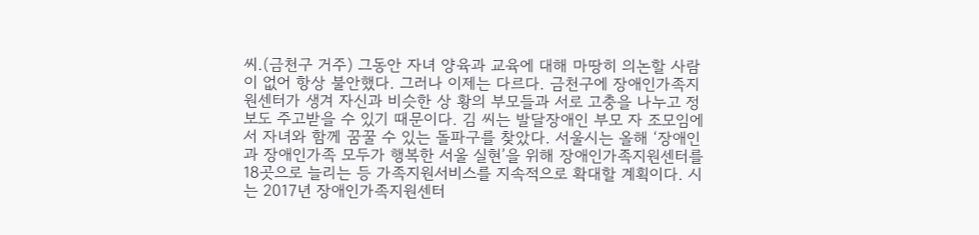씨.(금천구 거주) 그동안 자녀 양육과 교육에 대해 마땅히 의논할 사람이 없어 항상 불안했다. 그러나 이제는 다르다. 금천구에 장애인가족지원센터가 생겨 자신과 비슷한 상 황의 부모들과 서로 고충을 나누고 정보도 주고받을 수 있기 때문이다. 김 씨는 발달장애인 부모 자 조모임에서 자녀와 함께 꿈꿀 수 있는 돌파구를 찾았다. 서울시는 올해 ‘장애인과 장애인가족 모두가 행복한 서울 실현’을 위해 장애인가족지원센터를 18곳으로 늘리는 등 가족지원서비스를 지속적으로 확대할 계획이다. 시는 2017년 장애인가족지원센터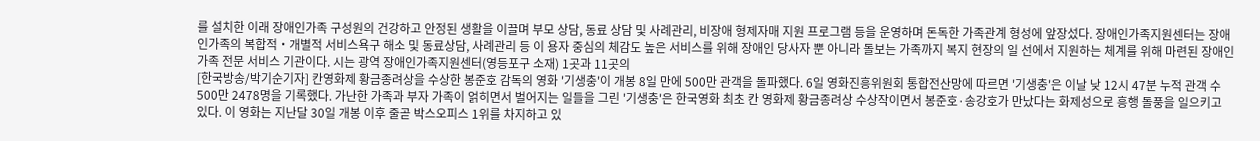를 설치한 이래 장애인가족 구성원의 건강하고 안정된 생활을 이끌며 부모 상담, 동료 상담 및 사례관리, 비장애 형제자매 지원 프로그램 등을 운영하며 돈독한 가족관계 형성에 앞장섰다. 장애인가족지원센터는 장애인가족의 복합적‧개별적 서비스욕구 해소 및 동료상담, 사례관리 등 이 용자 중심의 체감도 높은 서비스를 위해 장애인 당사자 뿐 아니라 돌보는 가족까지 복지 현장의 일 선에서 지원하는 체계를 위해 마련된 장애인 가족 전문 서비스 기관이다. 시는 광역 장애인가족지원센터(영등포구 소재) 1곳과 11곳의
[한국방송/박기순기자] 칸영화제 황금종려상을 수상한 봉준호 감독의 영화 '기생충'이 개봉 8일 만에 500만 관객을 돌파했다. 6일 영화진흥위원회 통합전산망에 따르면 '기생충'은 이날 낮 12시 47분 누적 관객 수 500만 2478명을 기록했다. 가난한 가족과 부자 가족이 얽히면서 벌어지는 일들을 그린 '기생충'은 한국영화 최초 칸 영화제 황금종려상 수상작이면서 봉준호·송강호가 만났다는 화제성으로 흥행 돌풍을 일으키고 있다. 이 영화는 지난달 30일 개봉 이후 줄곧 박스오피스 1위를 차지하고 있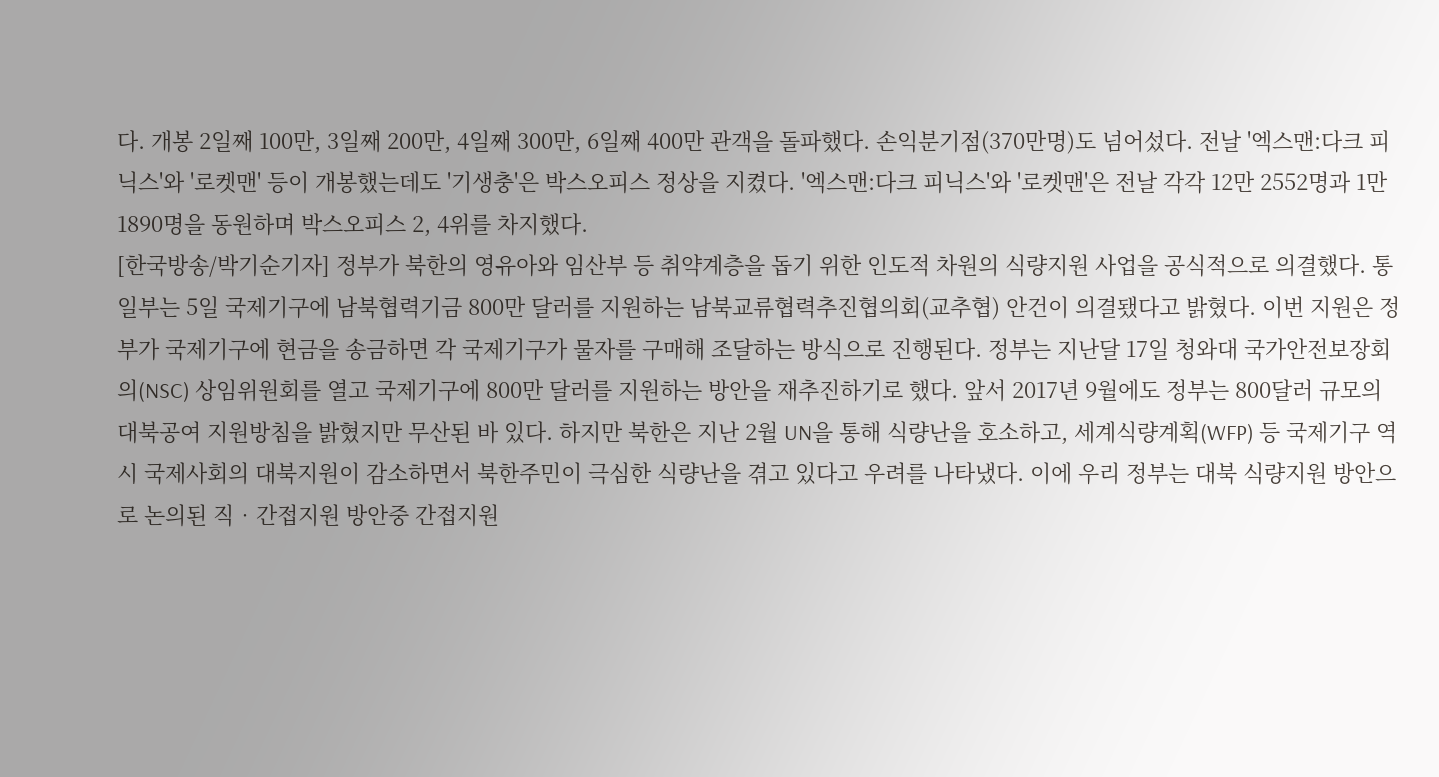다. 개봉 2일째 100만, 3일째 200만, 4일째 300만, 6일째 400만 관객을 돌파했다. 손익분기점(370만명)도 넘어섰다. 전날 '엑스맨:다크 피닉스'와 '로켓맨' 등이 개봉했는데도 '기생충'은 박스오피스 정상을 지켰다. '엑스맨:다크 피닉스'와 '로켓맨'은 전날 각각 12만 2552명과 1만 1890명을 동원하며 박스오피스 2, 4위를 차지했다.
[한국방송/박기순기자] 정부가 북한의 영유아와 임산부 등 취약계층을 돕기 위한 인도적 차원의 식량지원 사업을 공식적으로 의결했다. 통일부는 5일 국제기구에 남북협력기금 800만 달러를 지원하는 남북교류협력추진협의회(교추협) 안건이 의결됐다고 밝혔다. 이번 지원은 정부가 국제기구에 현금을 송금하면 각 국제기구가 물자를 구매해 조달하는 방식으로 진행된다. 정부는 지난달 17일 청와대 국가안전보장회의(NSC) 상임위원회를 열고 국제기구에 800만 달러를 지원하는 방안을 재추진하기로 했다. 앞서 2017년 9월에도 정부는 800달러 규모의 대북공여 지원방침을 밝혔지만 무산된 바 있다. 하지만 북한은 지난 2월 UN을 통해 식량난을 호소하고, 세계식량계획(WFP) 등 국제기구 역시 국제사회의 대북지원이 감소하면서 북한주민이 극심한 식량난을 겪고 있다고 우려를 나타냈다. 이에 우리 정부는 대북 식량지원 방안으로 논의된 직‧간접지원 방안중 간접지원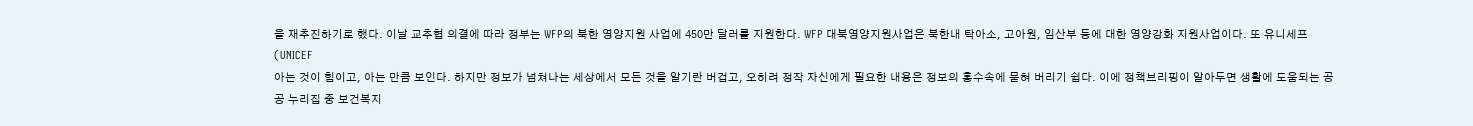을 재추진하기로 했다. 이날 교추협 의결에 따라 정부는 WFP의 북한 영양지원 사업에 450만 달러를 지원한다. WFP 대북영양지원사업은 북한내 탁아소, 고아원, 임산부 등에 대한 영양강화 지원사업이다. 또 유니세프(UNICEF
아는 것이 힘이고, 아는 만큼 보인다. 하지만 정보가 넘쳐나는 세상에서 모든 것을 알기란 버겁고, 오히려 정작 자신에게 필요한 내용은 정보의 홍수속에 묻혀 버리기 쉽다. 이에 정책브리핑이 알아두면 생활에 도움되는 공공 누리집 중 보건복지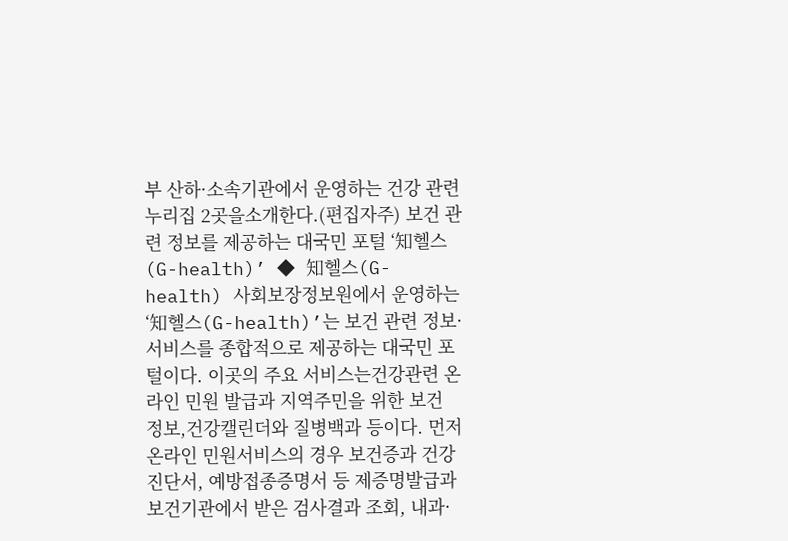부 산하·소속기관에서 운영하는 건강 관련 누리집 2곳을소개한다.(편집자주) 보건 관련 정보를 제공하는 대국민 포털 ‘知헬스(G-health)’ ◆ 知헬스(G-health) 사회보장정보원에서 운영하는 ‘知헬스(G-health)’는 보건 관련 정보·서비스를 종합적으로 제공하는 대국민 포털이다. 이곳의 주요 서비스는건강관련 온라인 민원 발급과 지역주민을 위한 보건 정보,건강캘린더와 질병백과 등이다. 먼저 온라인 민원서비스의 경우 보건증과 건강진단서, 예방접종증명서 등 제증명발급과 보건기관에서 받은 검사결과 조회, 내과·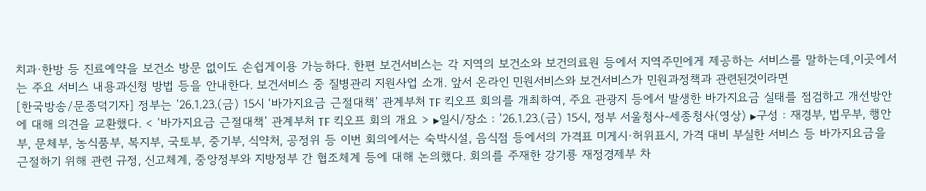치과·한방 등 진료예약을 보건소 방문 없이도 손쉽게이용 가능하다. 한편 보건서비스는 각 지역의 보건소와 보건의료원 등에서 지역주민에게 제공하는 서비스를 말하는데,이곳에서는 주요 서비스 내용과신청 방법 등을 안내한다. 보건서비스 중 질병관리 지원사업 소개. 앞서 온라인 민원서비스와 보건서비스가 민원과정책과 관련된것이라면
[한국방송/문종덕기자] 정부는 ’26.1.23.(금) 15시 ‘바가지요금 근절대책’ 관계부처 TF 킥오프 회의를 개최하여, 주요 관광지 등에서 발생한 바가지요금 실태를 점검하고 개선방안에 대해 의견을 교환했다. < ‘바가지요금 근절대책’ 관계부처 TF 킥오프 회의 개요 > ▸일시/장소 : ‘26.1.23.(금) 15시, 정부 서울청사-세종청사(영상) ▸구성 : 재경부, 법무부, 행안부, 문체부, 농식품부, 복지부, 국토부, 중기부, 식약처, 공정위 등 이번 회의에서는 숙박시설, 음식점 등에서의 가격표 미게시·허위표시, 가격 대비 부실한 서비스 등 바가지요금을 근절하기 위해 관련 규정, 신고체계, 중앙정부와 지방정부 간 협조체계 등에 대해 논의했다. 회의를 주재한 강기룡 재정경제부 차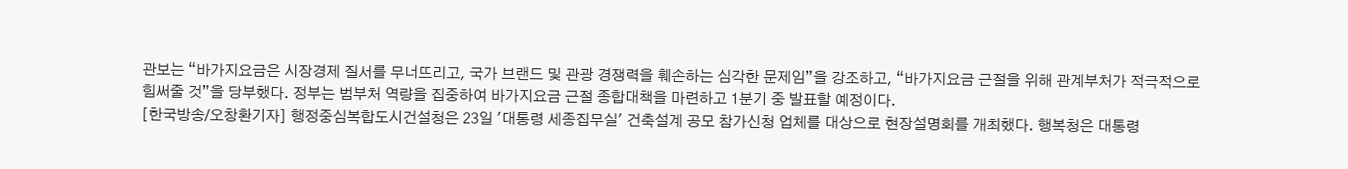관보는 “바가지요금은 시장경제 질서를 무너뜨리고, 국가 브랜드 및 관광 경쟁력을 훼손하는 심각한 문제임”을 강조하고, “바가지요금 근절을 위해 관계부처가 적극적으로 힘써줄 것”을 당부했다. 정부는 범부처 역량을 집중하여 바가지요금 근절 종합대책을 마련하고 1분기 중 발표할 예정이다.
[한국방송/오창환기자] 행정중심복합도시건설청은 23일 '대통령 세종집무실' 건축설계 공모 참가신청 업체를 대상으로 현장설명회를 개최했다. 행복청은 대통령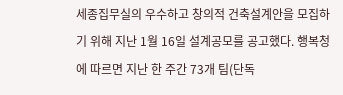세종집무실의 우수하고 창의적 건축설계안을 모집하기 위해 지난 1월 16일 설계공모를 공고했다. 행복청에 따르면 지난 한 주간 73개 팀(단독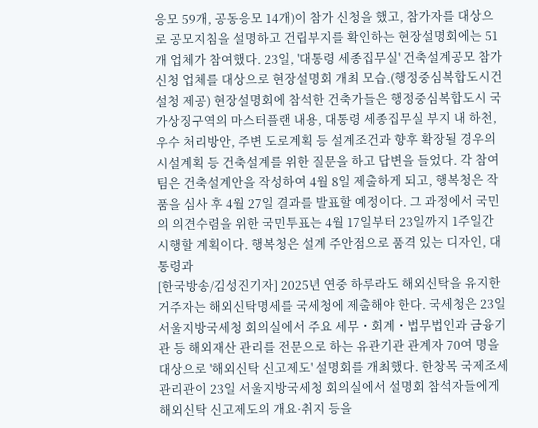응모 59개, 공동응모 14개)이 참가 신청을 했고, 참가자를 대상으로 공모지침을 설명하고 건립부지를 확인하는 현장설명회에는 51개 업체가 참여했다. 23일, '대통령 세종집무실' 건축설계공모 참가신청 업체를 대상으로 현장설명회 개최 모습.(행정중심복합도시건설청 제공) 현장설명회에 참석한 건축가들은 행정중심복합도시 국가상징구역의 마스터플랜 내용, 대통령 세종집무실 부지 내 하천, 우수 처리방안, 주변 도로계획 등 설계조건과 향후 확장될 경우의 시설계획 등 건축설계를 위한 질문을 하고 답변을 들었다. 각 참여팀은 건축설계안을 작성하여 4월 8일 제출하게 되고, 행복청은 작품을 심사 후 4월 27일 결과를 발표할 예정이다. 그 과정에서 국민의 의견수렴을 위한 국민투표는 4월 17일부터 23일까지 1주일간 시행할 계획이다. 행복청은 설계 주안점으로 품격 있는 디자인, 대통령과
[한국방송/김성진기자] 2025년 연중 하루라도 해외신탁을 유지한 거주자는 해외신탁명세를 국세청에 제출해야 한다. 국세청은 23일 서울지방국세청 회의실에서 주요 세무・회계・법무법인과 금융기관 등 해외재산 관리를 전문으로 하는 유관기관 관계자 70여 명을 대상으로 '해외신탁 신고제도' 설명회를 개최했다. 한창목 국제조세관리관이 23일 서울지방국세청 회의실에서 설명회 참석자들에게 해외신탁 신고제도의 개요·취지 등을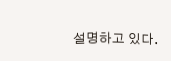설명하고 있다.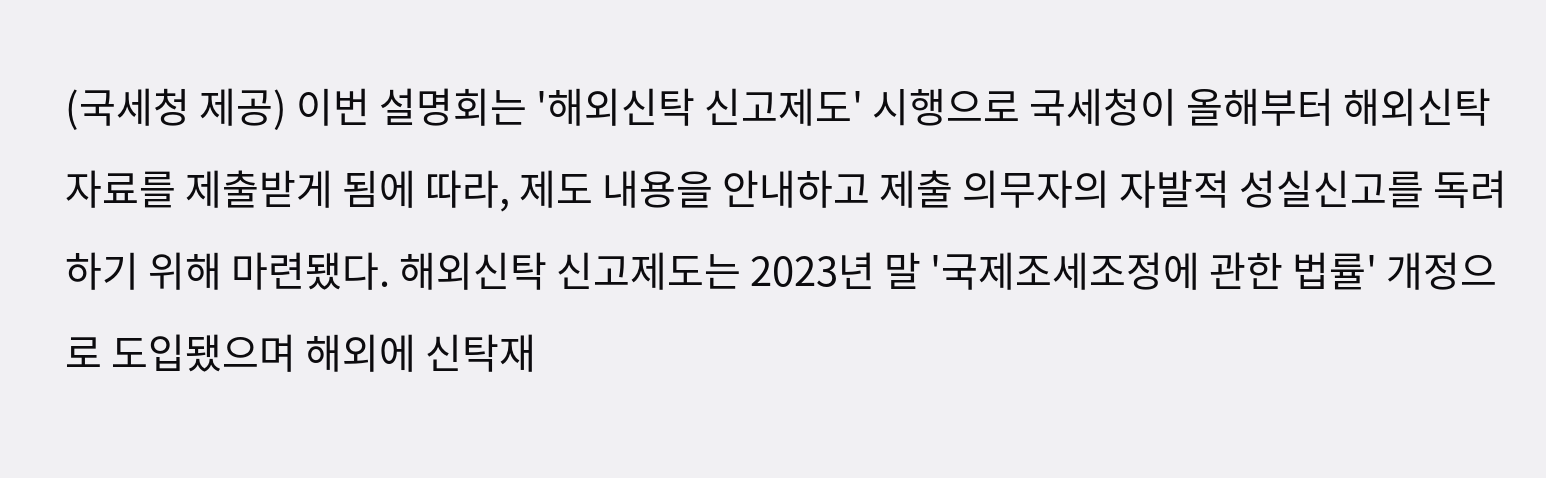(국세청 제공) 이번 설명회는 '해외신탁 신고제도' 시행으로 국세청이 올해부터 해외신탁 자료를 제출받게 됨에 따라, 제도 내용을 안내하고 제출 의무자의 자발적 성실신고를 독려하기 위해 마련됐다. 해외신탁 신고제도는 2023년 말 '국제조세조정에 관한 법률' 개정으로 도입됐으며 해외에 신탁재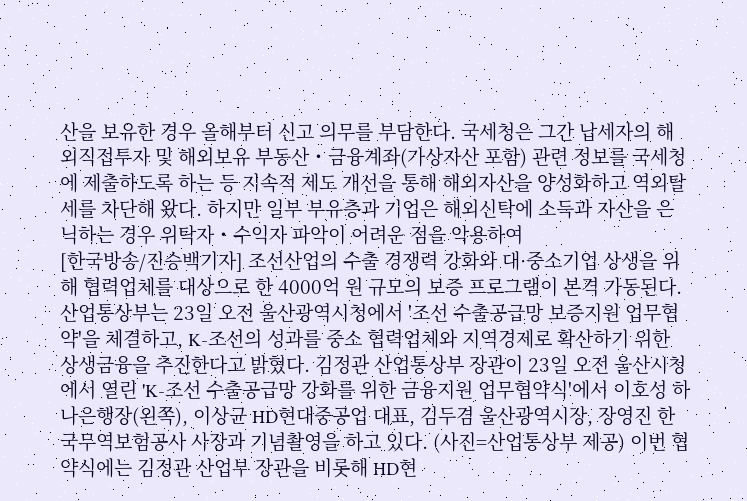산을 보유한 경우 올해부터 신고 의무를 부담한다. 국세청은 그간 납세자의 해외직접투자 및 해외보유 부동산・금융계좌(가상자산 포함) 관련 정보를 국세청에 제출하도록 하는 등 지속적 제도 개선을 통해 해외자산을 양성화하고 역외탈세를 차단해 왔다. 하지만 일부 부유층과 기업은 해외신탁에 소득과 자산을 은닉하는 경우 위탁자・수익자 파악이 어려운 점을 악용하여
[한국방송/진승백기자] 조선산업의 수출 경쟁력 강화와 대·중소기업 상생을 위해 협력업체를 대상으로 한 4000억 원 규모의 보증 프로그램이 본격 가동된다. 산업통상부는 23일 오전 울산광역시청에서 '조선 수출공급망 보증지원 업무협약'을 체결하고, K-조선의 성과를 중소 협력업체와 지역경제로 확산하기 위한 상생금융을 추진한다고 밝혔다. 김정관 산업통상부 장관이 23일 오전 울산시청에서 열린 'K-조선 수출공급망 강화를 위한 금융지원 업무협약식'에서 이호성 하나은행장(왼쪽), 이상균 HD현대중공업 대표, 김두겸 울산광역시장, 장영진 한국무역보험공사 사장과 기념촬영을 하고 있다. (사진=산업통상부 제공) 이번 협약식에는 김정관 산업부 장관을 비롯해 HD현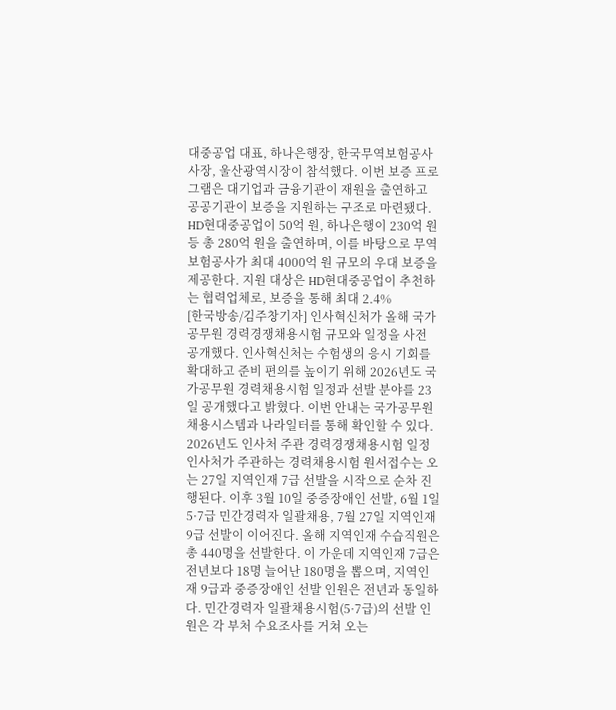대중공업 대표, 하나은행장, 한국무역보험공사 사장, 울산광역시장이 참석했다. 이번 보증 프로그램은 대기업과 금융기관이 재원을 출연하고 공공기관이 보증을 지원하는 구조로 마련됐다. HD현대중공업이 50억 원, 하나은행이 230억 원 등 총 280억 원을 출연하며, 이를 바탕으로 무역보험공사가 최대 4000억 원 규모의 우대 보증을 제공한다. 지원 대상은 HD현대중공업이 추천하는 협력업체로, 보증을 통해 최대 2.4%
[한국방송/김주창기자] 인사혁신처가 올해 국가공무원 경력경쟁채용시험 규모와 일정을 사전 공개했다. 인사혁신처는 수험생의 응시 기회를 확대하고 준비 편의를 높이기 위해 2026년도 국가공무원 경력채용시험 일정과 선발 분야를 23일 공개했다고 밝혔다. 이번 안내는 국가공무원 채용시스템과 나라일터를 통해 확인할 수 있다. 2026년도 인사처 주관 경력경쟁채용시험 일정 인사처가 주관하는 경력채용시험 원서접수는 오는 27일 지역인재 7급 선발을 시작으로 순차 진행된다. 이후 3월 10일 중증장애인 선발, 6월 1일 5·7급 민간경력자 일괄채용, 7월 27일 지역인재 9급 선발이 이어진다. 올해 지역인재 수습직원은 총 440명을 선발한다. 이 가운데 지역인재 7급은 전년보다 18명 늘어난 180명을 뽑으며, 지역인재 9급과 중증장애인 선발 인원은 전년과 동일하다. 민간경력자 일괄채용시험(5·7급)의 선발 인원은 각 부처 수요조사를 거쳐 오는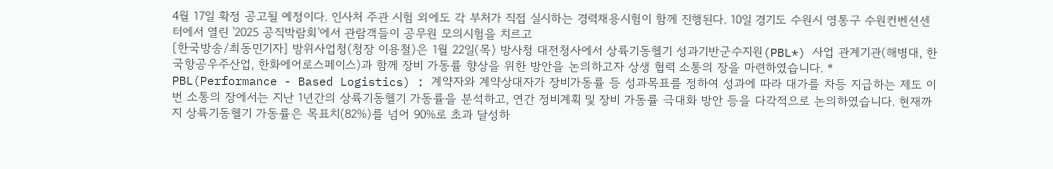4월 17일 확정 공고될 예정이다. 인사처 주관 시험 외에도 각 부처가 직접 실시하는 경력채용시험이 함께 진행된다. 10일 경기도 수원시 영통구 수원컨벤션센터에서 열린 '2025 공직박람회'에서 관람객들이 공무원 모의시험을 치르고
[한국방송/최동민기자] 방위사업청(청장 이용철)은 1월 22일(목) 방사청 대전청사에서 상륙기동헬기 성과기반군수지원(PBL*) 사업 관계기관(해병대, 한국항공우주산업, 한화에어로스페이스)과 함께 장비 가동률 향상을 위한 방안을 논의하고자 상생 협력 소통의 장을 마련하였습니다. * PBL(Performance - Based Logistics) : 계약자와 계약상대자가 장비가동률 등 성과목표를 정하여 성과에 따라 대가를 차등 지급하는 제도 이번 소통의 장에서는 지난 1년간의 상륙기동헬기 가동률을 분석하고, 연간 정비계획 및 장비 가동률 극대화 방안 등을 다각적으로 논의하였습니다. 현재까지 상륙기동헬기 가동률은 목표치(82%)를 넘어 90%로 초과 달성하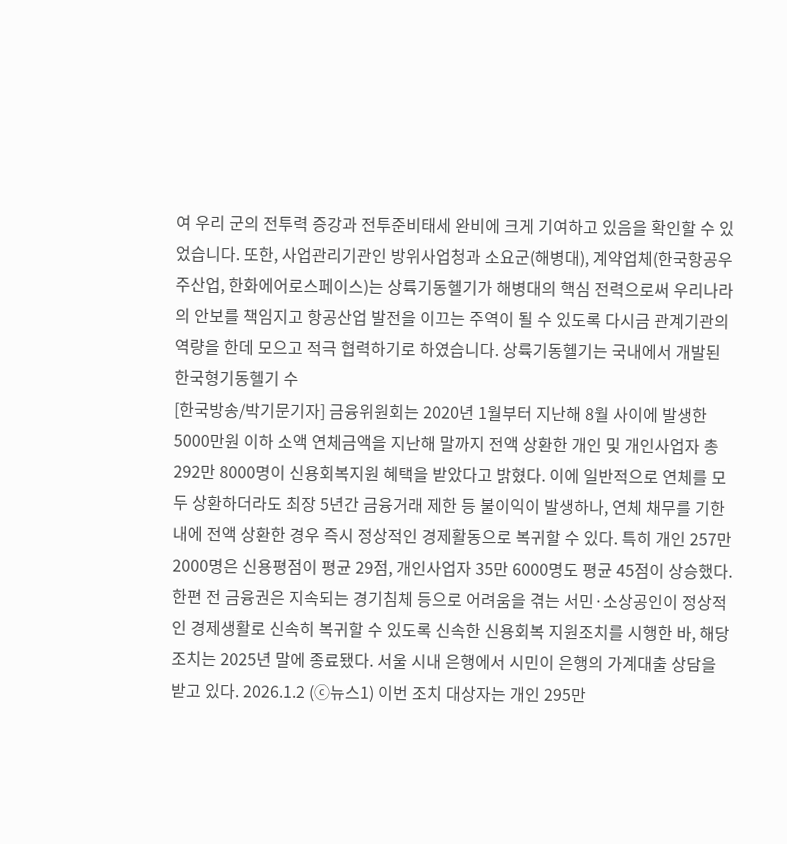여 우리 군의 전투력 증강과 전투준비태세 완비에 크게 기여하고 있음을 확인할 수 있었습니다. 또한, 사업관리기관인 방위사업청과 소요군(해병대), 계약업체(한국항공우주산업, 한화에어로스페이스)는 상륙기동헬기가 해병대의 핵심 전력으로써 우리나라의 안보를 책임지고 항공산업 발전을 이끄는 주역이 될 수 있도록 다시금 관계기관의 역량을 한데 모으고 적극 협력하기로 하였습니다. 상륙기동헬기는 국내에서 개발된 한국형기동헬기 수
[한국방송/박기문기자] 금융위원회는 2020년 1월부터 지난해 8월 사이에 발생한 5000만원 이하 소액 연체금액을 지난해 말까지 전액 상환한 개인 및 개인사업자 총 292만 8000명이 신용회복지원 혜택을 받았다고 밝혔다. 이에 일반적으로 연체를 모두 상환하더라도 최장 5년간 금융거래 제한 등 불이익이 발생하나, 연체 채무를 기한 내에 전액 상환한 경우 즉시 정상적인 경제활동으로 복귀할 수 있다. 특히 개인 257만 2000명은 신용평점이 평균 29점, 개인사업자 35만 6000명도 평균 45점이 상승했다. 한편 전 금융권은 지속되는 경기침체 등으로 어려움을 겪는 서민·소상공인이 정상적인 경제생활로 신속히 복귀할 수 있도록 신속한 신용회복 지원조치를 시행한 바, 해당 조치는 2025년 말에 종료됐다. 서울 시내 은행에서 시민이 은행의 가계대출 상담을 받고 있다. 2026.1.2 (ⓒ뉴스1) 이번 조치 대상자는 개인 295만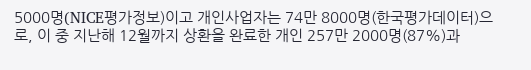5000명(NICE평가정보)이고 개인사업자는 74만 8000명(한국평가데이터)으로, 이 중 지난해 12월까지 상환을 완료한 개인 257만 2000명(87%)과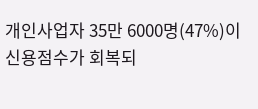개인사업자 35만 6000명(47%)이 신용점수가 회복되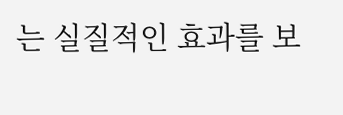는 실질적인 효과를 보